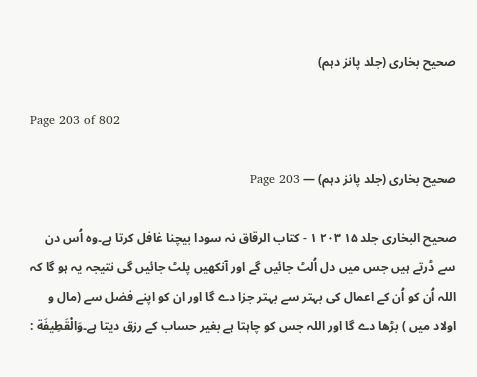صحیح بخاری (جلد پانز دہم)

Page 203 of 802

صحیح بخاری (جلد پانز دہم) — Page 203

صحیح البخاری جلد ۱۵ ٢٠٣ ۱ - کتاب الرقاق نہ سودا بیچنا غافل کرتا ہے۔وہ اُس دن سے ڈرتے ہیں جس میں دل اُلٹ جائیں گے اور آنکھیں پلٹ جائیں گی نتیجہ یہ ہو گا کہ اللہ اُن کو اُن کے اعمال کی بہتر سے بہتر جزا دے گا اور ان کو اپنے فضل سے (مال و اولاد میں ) بڑھا دے گا اور اللہ جس کو چاہتا ہے بغیر حساب کے رزق دیتا ہے۔وَالْقَطِيفَة :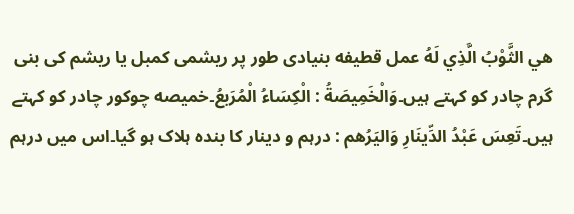هي الثَّوْبُ الَّذِي لَهُ عمل قطيفه بنیادی طور پر ریشمی کمبل یا ریشم کی بنی گرم چادر کو کہتے ہیں۔وَالْخَمِيصَةُ : الْكِسَاءُ الْمُرَبعُ۔خمیصه چوکور چادر کو کہتے ہیں۔تَعِسَ عَبْدُ الدِّينَارِ وَاليَرُهم : درہم و دینار کا بندہ ہلاک ہو گیا۔اس میں درہم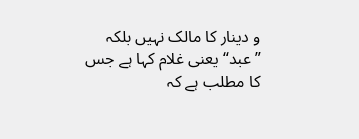و دینار کا مالک نہیں بلکہ ”عبد“ یعنی غلام کہا ہے جس کا مطلب ہے کہ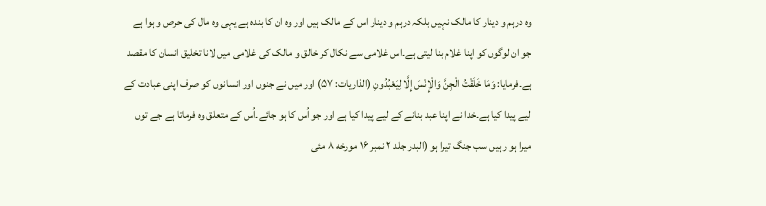وہ درہم و دینار کا مالک نہیں بلکہ درہم و دینار اس کے مالک ہیں اور وہ ان کا بندہ ہے یہی وہ مال کی حرص و ہوا ہے جو ان لوگوں کو اپنا غلام بنا لیتی ہے۔اس غلامی سے نکال کر خالق و مالک کی غلامی میں لانا تخلیق انسان کا مقصد ہے۔فرمایا: وَمَا خَلَقْتُ الْجِنَّ وَالْإِنْسَ إِلَّا لِيَعْبُدُونِ (الذاریات: ۵۷) اور میں نے جنوں اور انسانوں کو صرف اپنی عبادت کے لیے پیدا کیا ہے۔خدا نے اپنا عبد بنانے کے لیے پیدا کیا ہے اور جو اُس کا ہو جائے۔اُس کے متعلق وہ فرماتا ہے جے توں میرا ہو ر ہیں سب جنگ تیرا ہو (البدر جلد ۲ نمبر ۱۶ مورخه ۸ مئی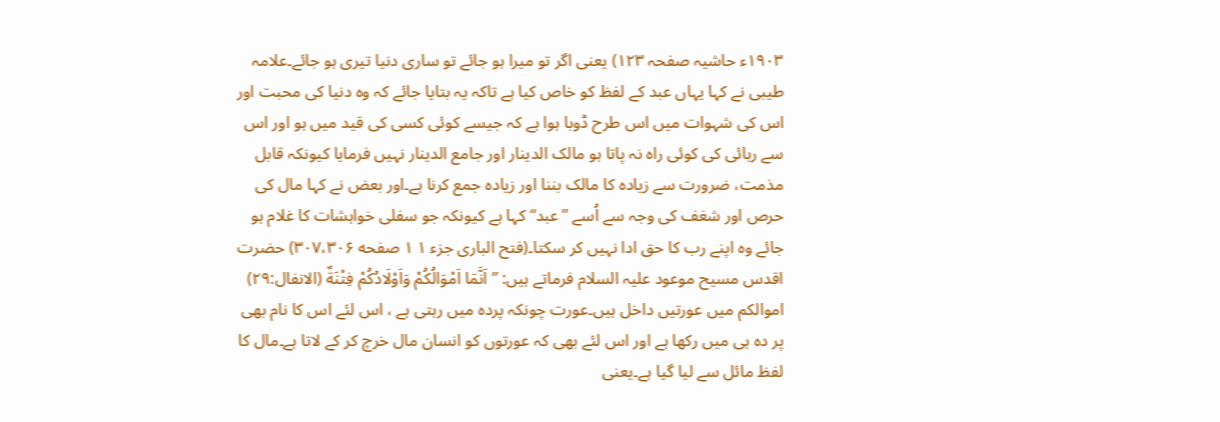۱۹۰۳ء حاشیہ صفحہ ۱۲۳) یعنی اگر تو میرا ہو جائے تو ساری دنیا تیری ہو جائے۔علامہ طیبی نے کہا یہاں عبد کے لفظ کو خاص کیا ہے تاکہ یہ بتایا جائے کہ وہ دنیا کی محبت اور اس کی شہوات میں اس طرح ڈوبا ہوا ہے کہ جیسے کوئی کسی کی قید میں ہو اور اس سے رہائی کی کوئی راہ نہ پاتا ہو مالک الدینار اور جامع الدینار نہیں فرمایا کیونکہ قابل مذمت، ضرورت سے زیادہ کا مالک بننا اور زیادہ جمع کرنا ہے۔اور بعض نے کہا مال کی حرص اور شغف کی وجہ سے اُسے ”عبد“ کہا ہے کیونکہ جو سفلی خواہشات کا غلام ہو جائے وہ اپنے رب کا حق ادا نہیں کر سکتا۔(فتح الباری جزء ۱ ۱ صفحه ۳۰۷،۳۰۶) حضرت اقدس مسیح موعود علیہ السلام فرماتے ہیں: ” اَنَّمَا اَمْوَالُكُمْ وَاَوْلَادُكُمْ فِتْنَةٌ (الانفال:۲۹) اموالکم میں عورتیں داخل ہیں۔عورت چونکہ پردہ میں رہتی ہے ، اس لئے اس کا نام بھی پر دہ ہی میں رکھا ہے اور اس لئے بھی کہ عورتوں کو انسان مال خرچ کر کے لاتا ہے۔مال کا لفظ مائل سے لیا گیا ہے۔یعنی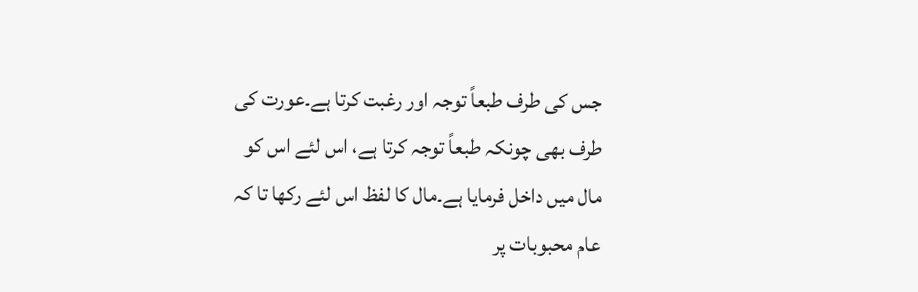جس کی طرف طبعاً توجہ اور رغبت کرتا ہے۔عورت کی طرف بھی چونکہ طبعاً توجہ کرتا ہے، اس لئے اس کو مال میں داخل فرمایا ہے۔مال کا لفظ اس لئے رکھا تا کہ عام محبوبات پر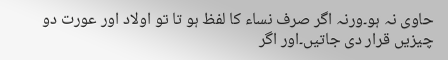حاوی نہ ہو۔ورنہ اگر صرف نساء کا لفظ ہو تا تو اولاد اور عورت دو چیزیں قرار دی جاتیں۔اور اگر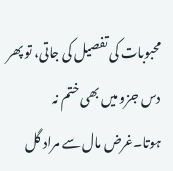محبوبات کی تفصیل کی جاتی، تو پھر دس جزو میں بھی ختم نہ ہوتا۔غرض مال سے مراد گل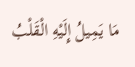مَا يَمِيلُ إِلَيْهِ الْقَلْبُ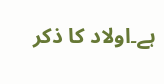ہے۔اولاد کا ذکر